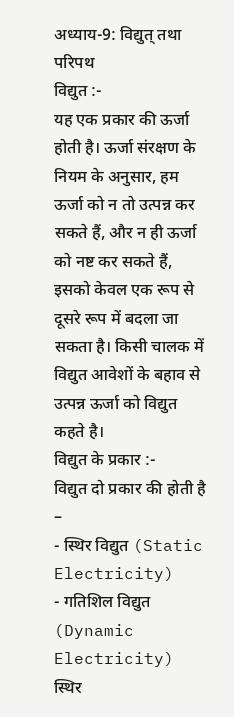अध्याय-9: विद्युत् तथा परिपथ
विद्युत :-
यह एक प्रकार की ऊर्जा होती है। ऊर्जा संरक्षण के नियम के अनुसार, हम ऊर्जा को न तो उत्पन्न कर सकते हैं, और न ही ऊर्जा को नष्ट कर सकते हैं, इसको केवल एक रूप से दूसरे रूप में बदला जा सकता है। किसी चालक में विद्युत आवेशों के बहाव से उत्पन्न ऊर्जा को विद्युत कहते है।
विद्युत के प्रकार :-
विद्युत दो प्रकार की होती है –
- स्थिर विद्युत (Static Electricity)
- गतिशिल विद्युत (Dynamic Electricity)
स्थिर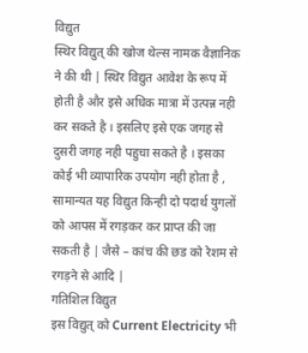विद्युत
स्थिर विद्युत् की खोज थेल्स नामक वैज्ञानिक ने की थी | स्थिर विद्युत आवेश के रूप में होती है और इसे अधिक मात्रा में उत्पन्न नही कर सकते है । इसलिए इसे एक जगह से दुसरी जगह नही पहुचा सकते है । इसका कोई भी व्यापारिक उपयोग नही होता है , सामान्यत यह विद्युत किन्ही दो पदार्थ युगलों को आपस में रगड़कर कर प्राप्त की जा सकती है | जैसे – कांच की छड को रेशम से रगड़ने से आदि |
गतिशिल विद्युत
इस विद्युत् को Current Electricity भी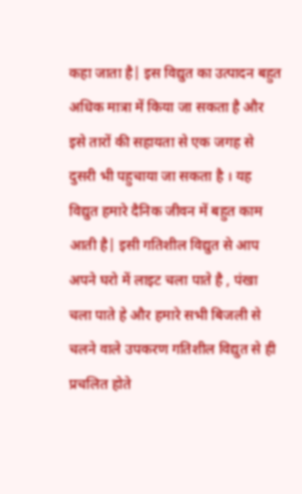कहा जाता है| इस विद्युत का उत्पादन बहुत अधिक मात्रा में किया जा सकता है और इसे तारों की सहायता से एक जगह से दुसरी भी पहुचाया जा सकता है । यह विद्युत हमारे दैनिक जीवन में बहुत काम आती है| इसी गतिशील विद्युत से आप अपने घरो में लाइट चला पाते है , पंखा चला पाते हे और हमारे सभी बिजली से चलने वाले उपकरण गतिशील विद्युत से ही प्रचलित होते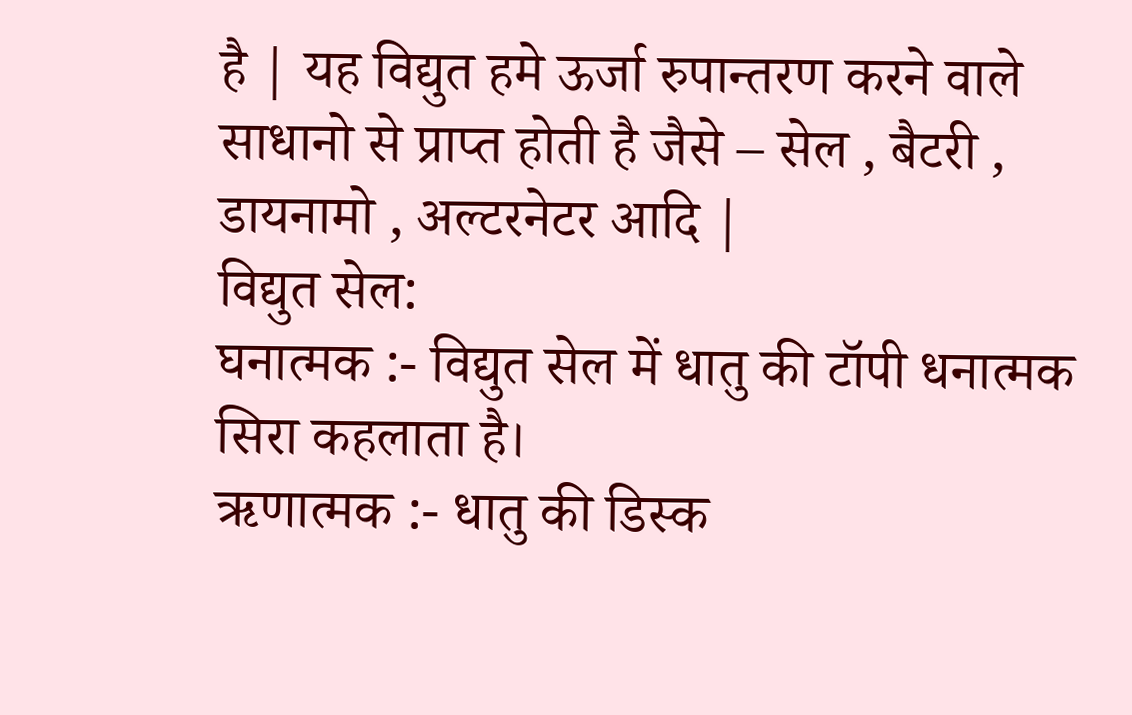है | यह विद्युत हमे ऊर्जा रुपान्तरण करने वाले साधानो से प्राप्त होती है जैसे – सेल , बैटरी , डायनामो , अल्टरनेटर आदि |
विद्युत सेल:
घनात्मक :- विद्युत सेल में धातु की टॉपी धनात्मक सिरा कहलाता है।
ऋणात्मक :- धातु की डिस्क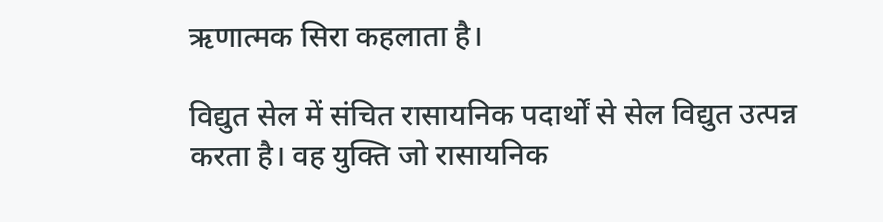ऋणात्मक सिरा कहलाता है।

विद्युत सेल में संचित रासायनिक पदार्थों से सेल विद्युत उत्पन्न करता है। वह युक्ति जो रासायनिक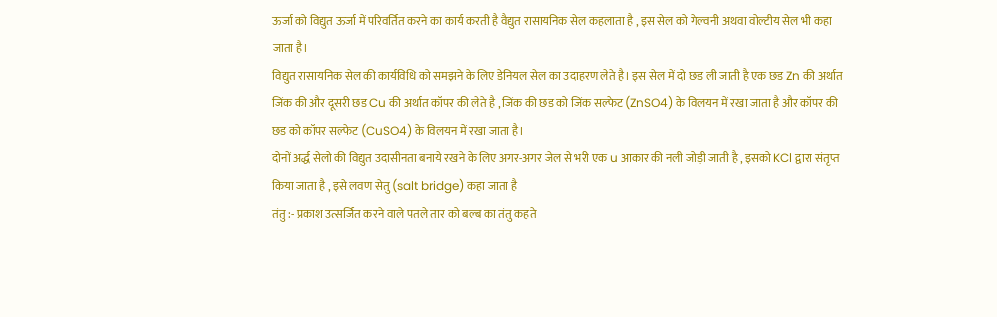ऊर्जा को विद्युत ऊर्जा में परिवर्तित करने का कार्य करती है वैद्युत रासायनिक सेल कहलाता है , इस सेल को गेल्वनी अथवा वोल्टीय सेल भी कहा जाता है।
विद्युत रासायनिक सेल की कार्यविधि को समझने के लिए डेनियल सेल का उदाहरण लेते है। इस सेल में दो छड ली जाती है एक छड Zn की अर्थात जिंक की और दूसरी छड Cu की अर्थात कॉपर की लेते है , जिंक की छड को जिंक सल्फेट (ZnSO4) के विलयन में रखा जाता है और कॉपर की छड को कॉपर सल्फेट (CuSO4) के विलयन में रखा जाता है।
दोनों अर्द्ध सेलो की विद्युत उदासीनता बनाये रखने के लिए अगर-अगर जेल से भरी एक u आकार की नली जोड़ी जाती है , इसको KCl द्वारा संतृप्त किया जाता है , इसे लवण सेतु (salt bridge) कहा जाता है
तंतु :- प्रकाश उत्सर्जित करने वाले पतले तार को बल्ब का तंतु कहते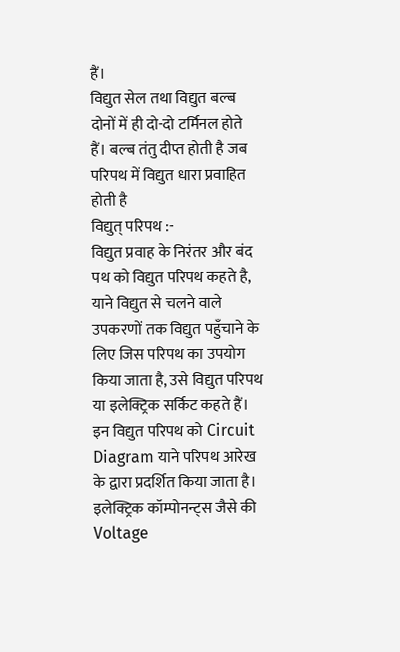हैं।
विद्युत सेल तथा विद्युत बल्ब दोनों में ही दो-दो टर्मिनल होते हैं। बल्ब तंतु दीप्त होती है जब परिपथ में विद्युत धारा प्रवाहित होती है
विद्युत् परिपथ :-
विद्युत प्रवाह के निरंतर और बंद पथ को विद्युत परिपथ कहते है, याने विद्युत से चलने वाले उपकरणों तक विद्युत पहुँचाने के लिए जिस परिपथ का उपयोग किया जाता है, उसे विद्युत परिपथ या इलेक्ट्रिक सर्किट कहते हैं। इन विद्युत परिपथ को Circuit Diagram याने परिपथ आरेख के द्वारा प्रदर्शित किया जाता है। इलेक्ट्रिक कॉम्पोनन्ट्स जैसे की Voltage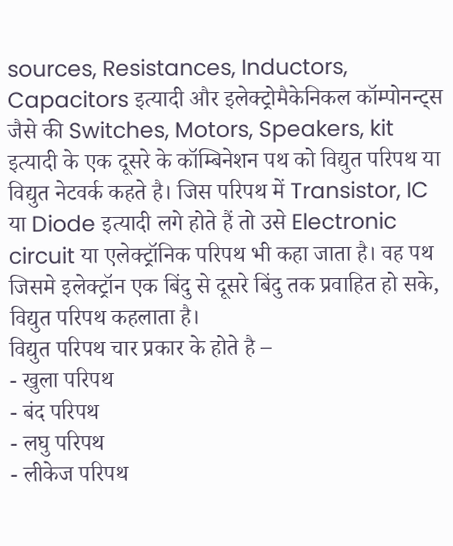sources, Resistances, Inductors, Capacitors इत्यादी और इलेक्ट्रोमैकेनिकल कॉम्पोनन्ट्स जैसे की Switches, Motors, Speakers, kit इत्यादी के एक दूसरे के कॉम्बिनेशन पथ को विद्युत परिपथ या विद्युत नेटवर्क कहते है। जिस परिपथ में Transistor, IC या Diode इत्यादी लगे होते हैं तो उसे Electronic circuit या एलेक्ट्रॉनिक परिपथ भी कहा जाता है। वह पथ जिसमे इलेक्ट्रॉन एक बिंदु से दूसरे बिंदु तक प्रवाहित हो सके, विद्युत परिपथ कहलाता है।
विद्युत परिपथ चार प्रकार के होते है –
- खुला परिपथ
- बंद परिपथ
- लघु परिपथ
- लीकेज परिपथ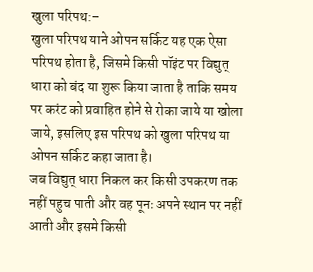खुला परिपथ:–
खुला परिपथ याने ओपन सर्किट यह एक ऐसा परिपथ होता है, जिसमे किसी पॉइंट पर विद्युत् धारा को बंद या शुरू किया जाता है ताकि समय पर करंट को प्रवाहित होने से रोका जाये या खोला जाये, इसलिए इस परिपथ को खुला परिपथ या ओपन सर्किट कहा जाता है।
जब विद्युत् धारा निकल कर किसी उपकरण तक नहीं पहुच पाती और वह पूनः अपने स्थान पर नहीं आती और इसमे किसी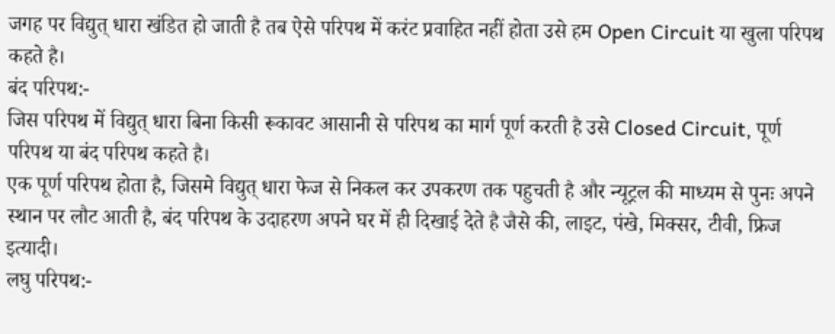जगह पर विद्युत् धारा खंडित हो जाती है तब ऐसे परिपथ में करंट प्रवाहित नहीं होता उसे हम Open Circuit या खुला परिपथ कहते है।
बंद परिपथ:-
जिस परिपथ में विद्युत् धारा बिना किसी रूकावट आसानी से परिपथ का मार्ग पूर्ण करती है उसे Closed Circuit, पूर्ण परिपथ या बंद परिपथ कहते है।
एक पूर्ण परिपथ होता है, जिसमे विद्युत् धारा फेज से निकल कर उपकरण तक पहुचती है और न्यूट्रल की माध्यम से पुनः अपने स्थान पर लौट आती है, बंद परिपथ के उदाहरण अपने घर में ही दिखाई देते है जैसे की, लाइट, पंखे, मिक्सर, टीवी, फ्रिज इत्यादी।
लघु परिपथ:-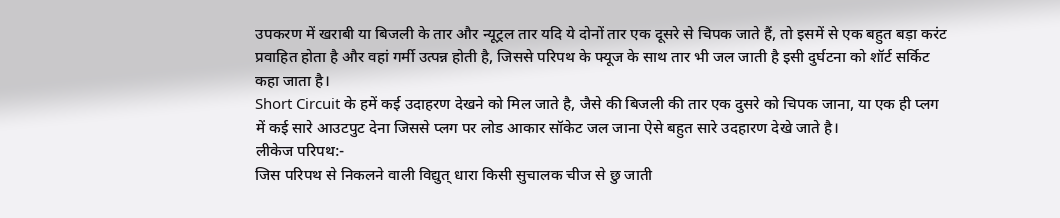उपकरण में खराबी या बिजली के तार और न्यूट्रल तार यदि ये दोनों तार एक दूसरे से चिपक जाते हैं, तो इसमें से एक बहुत बड़ा करंट प्रवाहित होता है और वहां गर्मी उत्पन्न होती है, जिससे परिपथ के फ्यूज के साथ तार भी जल जाती है इसी दुर्घटना को शॉर्ट सर्किट कहा जाता है।
Short Circuit के हमें कई उदाहरण देखने को मिल जाते है, जैसे की बिजली की तार एक दुसरे को चिपक जाना, या एक ही प्लग में कई सारे आउटपुट देना जिससे प्लग पर लोड आकार सॉकेट जल जाना ऐसे बहुत सारे उदहारण देखे जाते है।
लीकेज परिपथ:-
जिस परिपथ से निकलने वाली विद्युत् धारा किसी सुचालक चीज से छु जाती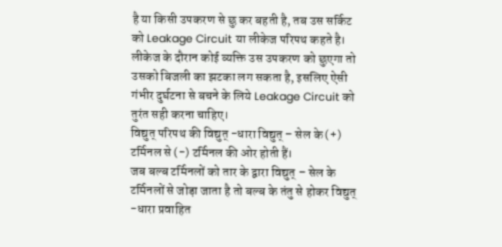है या किसी उपकरण से छु कर बहती है, तब उस सर्किट को Leakage Circuit या लीकेज परिपथ कहते है।
लीकेज के दौरान कोई व्यक्ति उस उपकरण को छुएगा तो उसको बिजली का झटका लग सकता है, इसलिए ऐसी गंभीर दुर्घटना से बचने के लिये Leakage Circuit को तुरंत सही करना चाहिए।
विद्युत् परिपथ की विद्युत् -धारा विद्युत् – सेल के (+) टर्मिनल से (-) टर्मिनल की ओर होती हैं।
जब बल्ब टर्मिनलों को तार के द्वारा विद्युत् – सेल के टर्मिनलों से जोड़ा जाता है तो बल्ब के तंतु से होकर विद्युत् -धारा प्रवाहित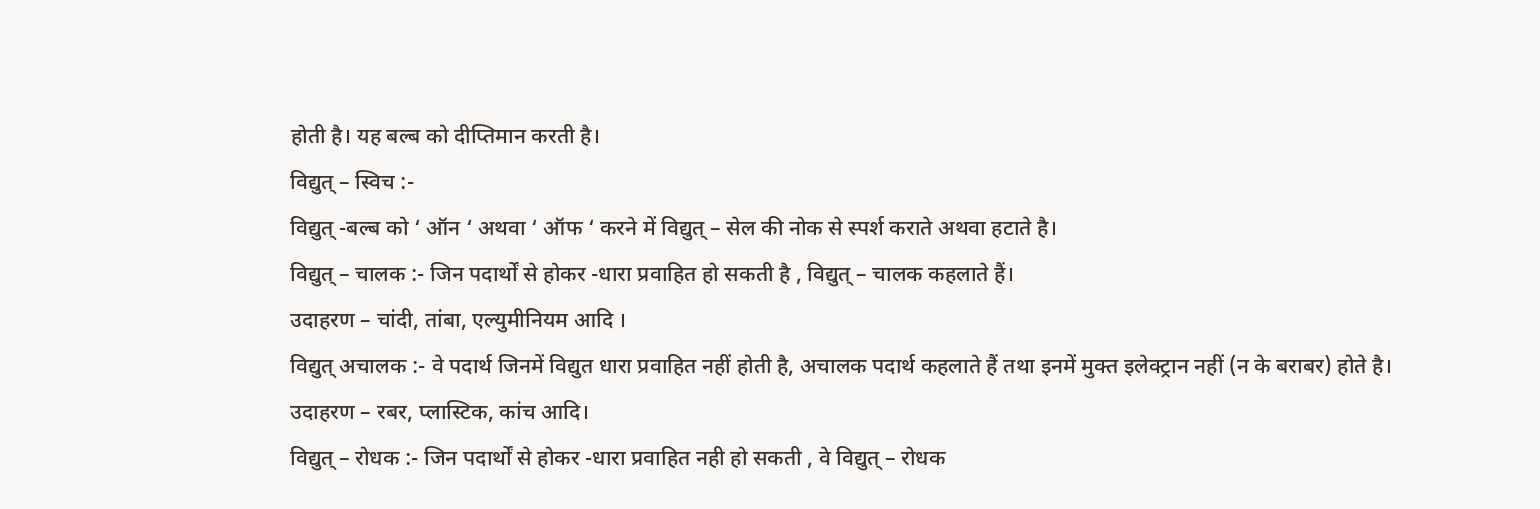होती है। यह बल्ब को दीप्तिमान करती है।
विद्युत् – स्विच :-
विद्युत् -बल्ब को ‘ ऑन ‘ अथवा ‘ ऑफ ‘ करने में विद्युत् – सेल की नोक से स्पर्श कराते अथवा हटाते है।
विद्युत् – चालक :- जिन पदार्थों से होकर -धारा प्रवाहित हो सकती है , विद्युत् – चालक कहलाते हैं।
उदाहरण – चांदी, तांबा, एल्युमीनियम आदि ।
विद्युत् अचालक :- वे पदार्थ जिनमें विद्युत धारा प्रवाहित नहीं होती है, अचालक पदार्थ कहलाते हैं तथा इनमें मुक्त इलेक्ट्रान नहीं (न के बराबर) होते है।
उदाहरण – रबर, प्लास्टिक, कांच आदि।
विद्युत् – रोधक :- जिन पदार्थों से होकर -धारा प्रवाहित नही हो सकती , वे विद्युत् – रोधक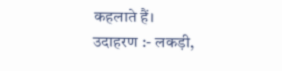कहलाते हैं।
उदाहरण :- लकड़ी,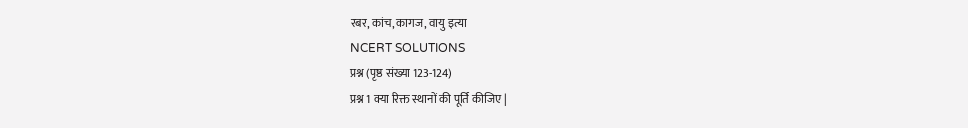रबर, कांच, कागज, वायु इत्या
NCERT SOLUTIONS
प्रश्न (पृष्ठ संख्या 123-124)
प्रश्न 1 क्या रिक्त स्थानों की पूर्ति कीजिए |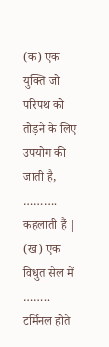(क) एक युक्ति जो परिपथ को तोड़ने के लिए उपयोग की जाती है, ………. कहलाती हैं |
(ख) एक विधुत सेल में …….. टर्मिनल होते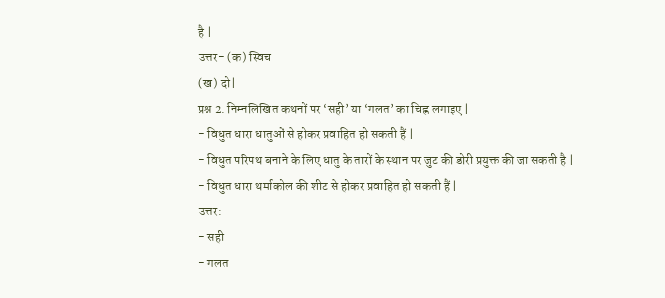है |
उत्तर- (क) स्विच
(ख) दो|
प्रश्न 2. निम्नलिखित कथनों पर ‘सही’ या ‘गलत’ का चिह्न लगाइए |
- विधुत धारा धातुओं से होकर प्रवाहित हो सकती हैं |
- विधुत परिपथ बनाने के लिए धातु के तारों के स्थान पर जुट की डोरी प्रयुक्त की जा सकती है |
- विधुत धारा थर्माकोल की शीट से होकर प्रवाहित हो सकती हैं |
उत्तर:
- सही
- गलत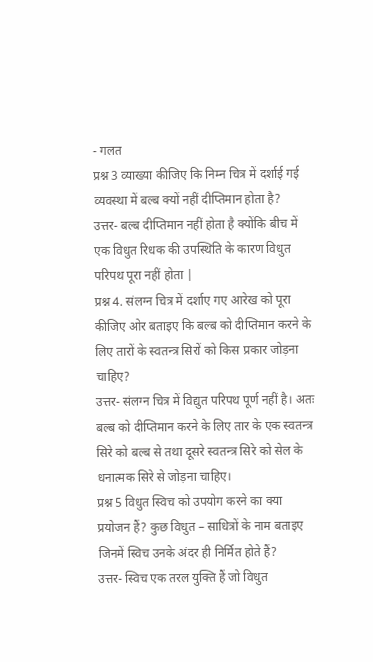- गलत
प्रश्न 3 व्याख्या कीजिए कि निम्न चित्र में दर्शाई गई व्यवस्था में बल्ब क्यों नहीं दीप्तिमान होता है?
उत्तर- बल्ब दीप्तिमान नहीं होता है क्योंकि बीच में एक विधुत रिधक की उपस्थिति के कारण विधुत परिपथ पूरा नहीं होता |
प्रश्न 4. संलग्न चित्र में दर्शाए गए आरेख को पूरा कीजिए ओर बताइए कि बल्ब को दीप्तिमान करने के लिए तारों के स्वतन्त्र सिरों को किस प्रकार जोड़ना चाहिए?
उत्तर- संलग्न चित्र में विद्युत परिपथ पूर्ण नहीं है। अतः बल्ब को दीप्तिमान करने के लिए तार के एक स्वतन्त्र सिरे को बल्ब से तथा दूसरे स्वतन्त्र सिरे को सेल के धनात्मक सिरे से जोड़ना चाहिए।
प्रश्न 5 विधुत स्विच को उपयोग करने का क्या प्रयोजन हैं? कुछ विधुत – साधित्रों के नाम बताइए जिनमें स्विच उनके अंदर ही निर्मित होते हैं?
उत्तर- स्विच एक तरल युक्ति हैं जो विधुत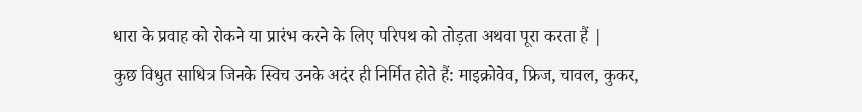धारा के प्रवाह को रोकने या प्रारंभ करने के लिए परिपथ को तोड़ता अथवा पूरा करता हैं |
कुछ विधुत साधित्र जिनके स्विच उनके अदंर ही निर्मित होते हैं: माइक्रोवेव, फ्रिज, चावल, कुकर,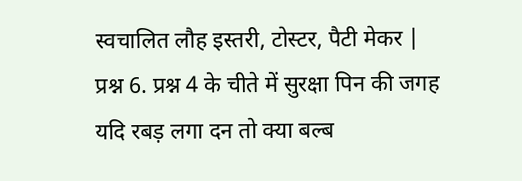स्वचालित लौह इस्तरी, टोस्टर, पैटी मेकर |
प्रश्न 6. प्रश्न 4 के चीते में सुरक्षा पिन की जगह यदि रबड़ लगा दन तो क्या बल्ब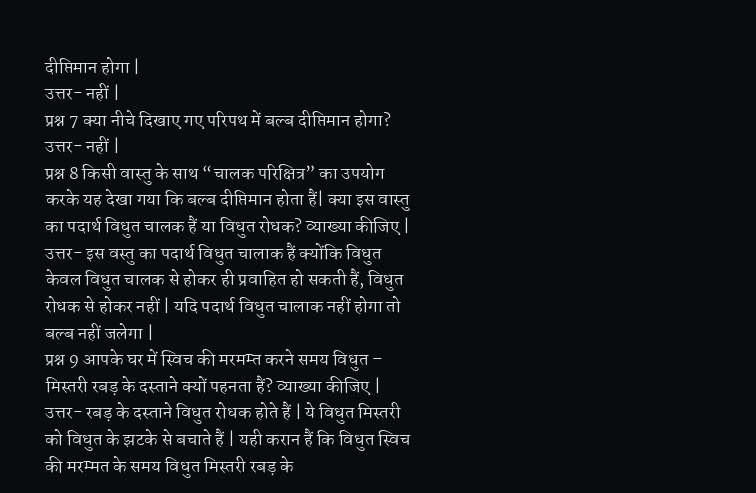दीप्तिमान होगा |
उत्तर- नहीं |
प्रश्न 7 क्या नीचे दिखाए गए परिपथ में बल्ब दीप्तिमान होगा?
उत्तर- नहीं |
प्रश्न 8 किसी वास्तु के साथ “चालक परिक्षित्र” का उपयोग करके यह देखा गया कि बल्ब दीप्तिमान होता हैं| क्या इस वास्तु का पदार्थ विधुत चालक हैं या विधुत रोधक? व्याख्या कीजिए |
उत्तर- इस वस्तु का पदार्थ विधुत चालाक हैं क्योंकि विधुत केवल विधुत चालक से होकर ही प्रवाहित हो सकती हैं, विधुत रोधक से होकर नहीं | यदि पदार्थ विधुत चालाक नहीं होगा तो बल्ब नहीं जलेगा |
प्रश्न 9 आपके घर में स्विच की मरमम्त करने समय विधुत – मिस्तरी रबड़ के दस्ताने क्यों पहनता हैं? व्याख्या कीजिए |
उत्तर- रबड़ के दस्ताने विधुत रोधक होते हैं | ये विधुत मिस्तरी को विधुत के झटके से बचाते हैं | यही करान हैं कि विधुत स्विच की मरम्मत के समय विधुत मिस्तरी रबड़ के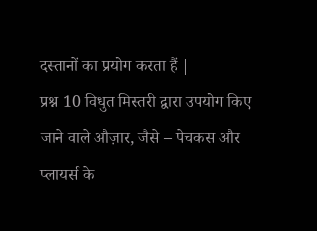दस्तानों का प्रयोग करता हैं |
प्रश्न 10 विधुत मिस्तरी द्वारा उपयोग किए जाने वाले औज़ार, जैसे – पेचकस और प्लायर्स के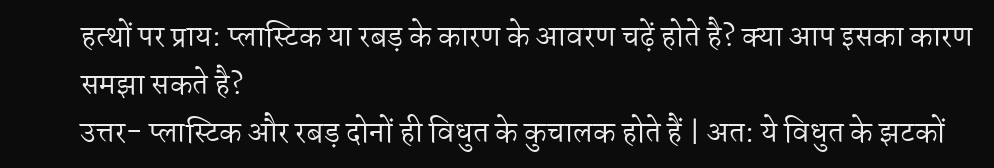हत्थों पर प्राय: प्लास्टिक या रबड़ के कारण के आवरण चढ़ें होते है? क्या आप इसका कारण समझा सकते है?
उत्तर- प्लास्टिक और रबड़ दोनों ही विधुत के कुचालक होते हैं | अत: ये विधुत के झटकों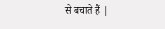से बचाते हैं |